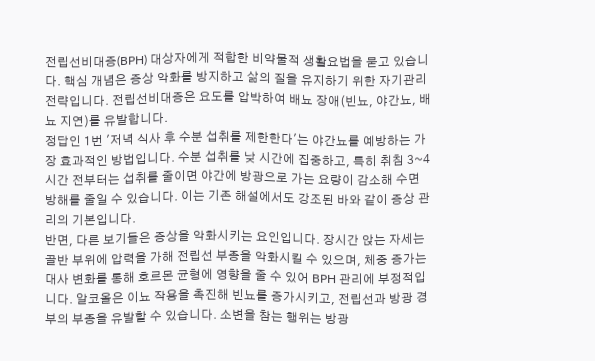전립선비대증(BPH) 대상자에게 적합한 비약물적 생활요법을 묻고 있습니다. 핵심 개념은 증상 악화를 방지하고 삶의 질을 유지하기 위한 자기관리 전략입니다. 전립선비대증은 요도를 압박하여 배뇨 장애(빈뇨, 야간뇨, 배뇨 지연)를 유발합니다.
정답인 1번 '저녁 식사 후 수분 섭취를 제한한다'는 야간뇨를 예방하는 가장 효과적인 방법입니다. 수분 섭취를 낮 시간에 집중하고, 특히 취침 3~4시간 전부터는 섭취를 줄이면 야간에 방광으로 가는 요량이 감소해 수면 방해를 줄일 수 있습니다. 이는 기존 해설에서도 강조된 바와 같이 증상 관리의 기본입니다.
반면, 다른 보기들은 증상을 악화시키는 요인입니다. 장시간 앉는 자세는 골반 부위에 압력을 가해 전립선 부종을 악화시킬 수 있으며, 체중 증가는 대사 변화를 통해 호르몬 균형에 영향을 줄 수 있어 BPH 관리에 부정적입니다. 알코올은 이뇨 작용을 촉진해 빈뇨를 증가시키고, 전립선과 방광 경부의 부종을 유발할 수 있습니다. 소변을 참는 행위는 방광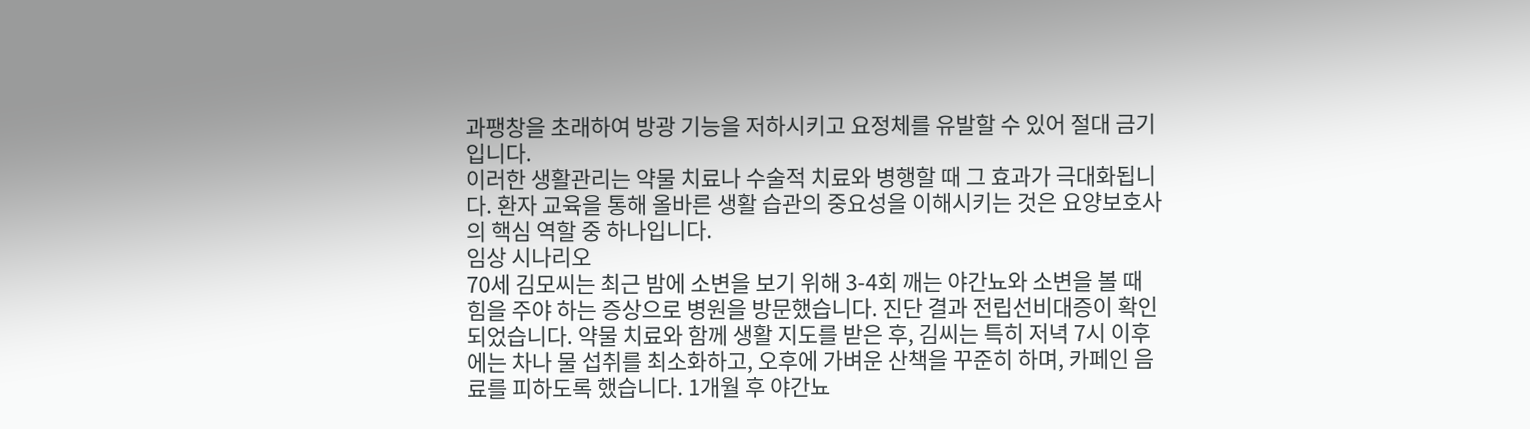과팽창을 초래하여 방광 기능을 저하시키고 요정체를 유발할 수 있어 절대 금기입니다.
이러한 생활관리는 약물 치료나 수술적 치료와 병행할 때 그 효과가 극대화됩니다. 환자 교육을 통해 올바른 생활 습관의 중요성을 이해시키는 것은 요양보호사의 핵심 역할 중 하나입니다.
임상 시나리오
70세 김모씨는 최근 밤에 소변을 보기 위해 3-4회 깨는 야간뇨와 소변을 볼 때 힘을 주야 하는 증상으로 병원을 방문했습니다. 진단 결과 전립선비대증이 확인되었습니다. 약물 치료와 함께 생활 지도를 받은 후, 김씨는 특히 저녁 7시 이후에는 차나 물 섭취를 최소화하고, 오후에 가벼운 산책을 꾸준히 하며, 카페인 음료를 피하도록 했습니다. 1개월 후 야간뇨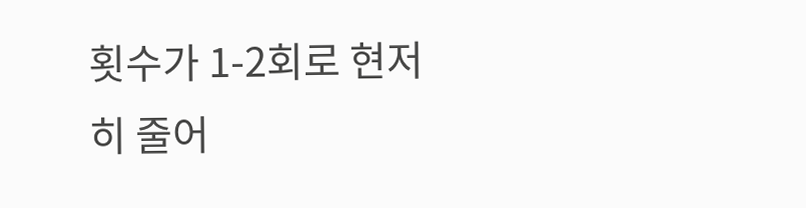횟수가 1-2회로 현저히 줄어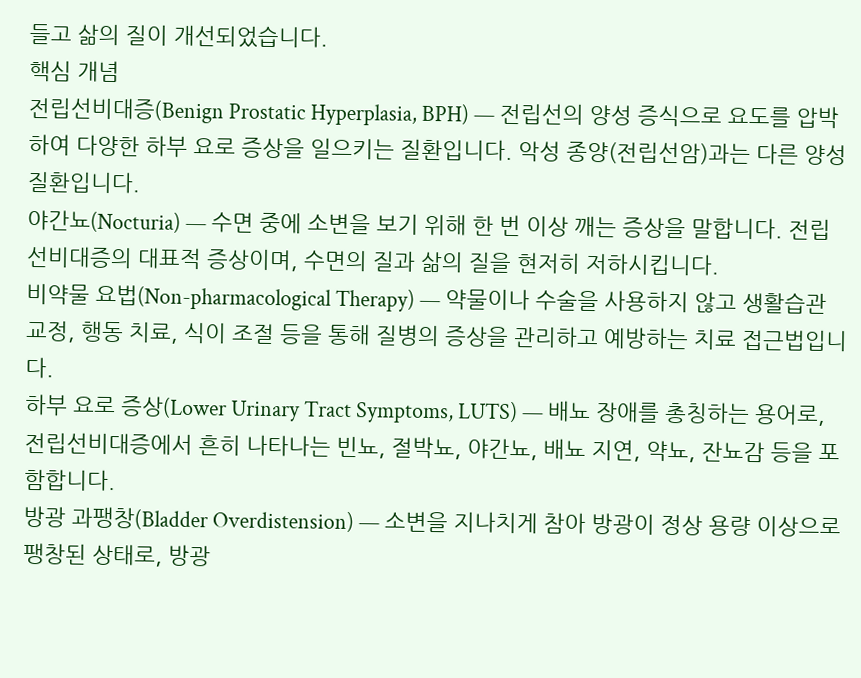들고 삶의 질이 개선되었습니다.
핵심 개념
전립선비대증(Benign Prostatic Hyperplasia, BPH) — 전립선의 양성 증식으로 요도를 압박하여 다양한 하부 요로 증상을 일으키는 질환입니다. 악성 종양(전립선암)과는 다른 양성 질환입니다.
야간뇨(Nocturia) — 수면 중에 소변을 보기 위해 한 번 이상 깨는 증상을 말합니다. 전립선비대증의 대표적 증상이며, 수면의 질과 삶의 질을 현저히 저하시킵니다.
비약물 요법(Non-pharmacological Therapy) — 약물이나 수술을 사용하지 않고 생활습관 교정, 행동 치료, 식이 조절 등을 통해 질병의 증상을 관리하고 예방하는 치료 접근법입니다.
하부 요로 증상(Lower Urinary Tract Symptoms, LUTS) — 배뇨 장애를 총칭하는 용어로, 전립선비대증에서 흔히 나타나는 빈뇨, 절박뇨, 야간뇨, 배뇨 지연, 약뇨, 잔뇨감 등을 포함합니다.
방광 과팽창(Bladder Overdistension) — 소변을 지나치게 참아 방광이 정상 용량 이상으로 팽창된 상태로, 방광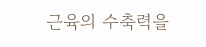근육의 수축력을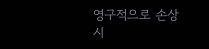영구적으로 손상시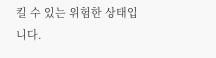킬 수 있는 위험한 상태입니다.